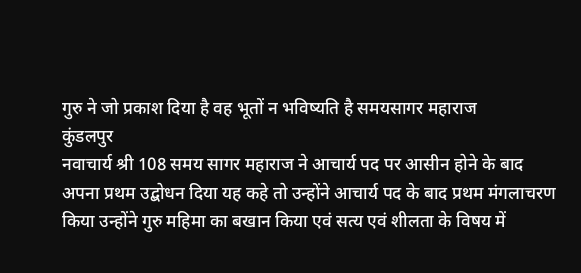गुरु ने जो प्रकाश दिया है वह भूतों न भविष्यति है समयसागर महाराज
कुंडलपुर
नवाचार्य श्री 108 समय सागर महाराज ने आचार्य पद पर आसीन होने के बाद अपना प्रथम उद्बोधन दिया यह कहे तो उन्होंने आचार्य पद के बाद प्रथम मंगलाचरण किया उन्होंने गुरु महिमा का बखान किया एवं सत्य एवं शीलता के विषय में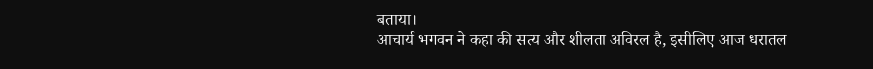बताया।
आचार्य भगवन ने कहा की सत्य और शीलता अविरल है, इसीलिए आज धरातल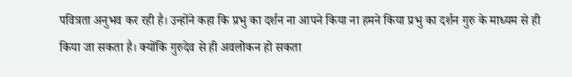पवित्रता अनुभव कर रही है। उन्होंने कहा कि प्रभु का दर्शन ना आपने किया ना हमने किया प्रभु का दर्शन गुरु के माध्यम से ही किया जा सकता है। क्योंकि गुरुदेव से ही अवलोकन हो सकता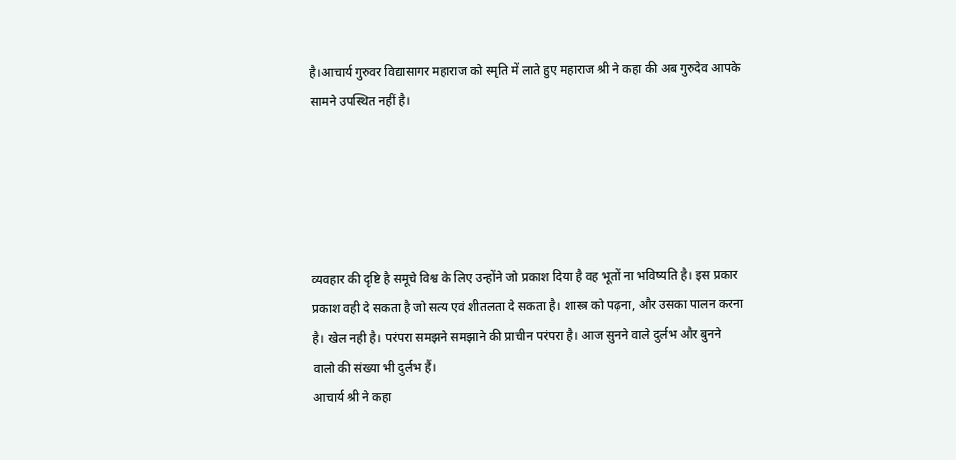है।आचार्य गुरुवर विद्यासागर महाराज को स्मृति में लाते हुए महाराज श्री ने कहा की अब गुरुदेव आपके सामने उपस्थित नहीं है।





व्यवहार की दृष्टि है समूचे विश्व के लिए उन्होंने जो प्रकाश दिया है वह भूतों ना भविष्यति है। इस प्रकार प्रकाश वही दे सकता है जो सत्य एवं शीतलता दे सकता है। शास्त्र को पढ़ना, और उसका पालन करना है। खेल नही है। परंपरा समझने समझाने की प्राचीन परंपरा है। आज सुनने वाले दुर्लभ और बुनने वालो की संख्या भी दुर्लभ हैं।
आचार्य श्री ने कहा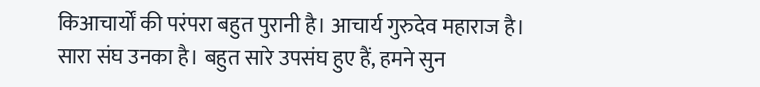किआचार्यों की परंपरा बहुत पुरानी है। आचार्य गुरुदेव महाराज है। सारा संघ उनका है। बहुत सारे उपसंघ हुए हैं, हमने सुन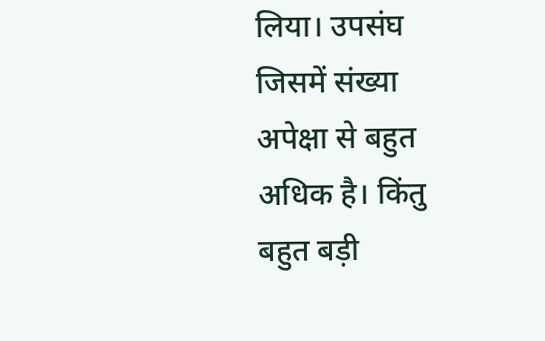लिया। उपसंघ जिसमें संख्या अपेक्षा से बहुत अधिक है। किंतु बहुत बड़ी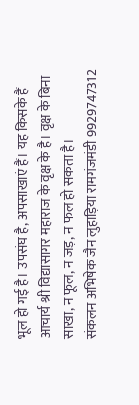भूल हो गई है। उपसंघ है, अपसाखाएं हैं। यह किसके हैं आचार्य श्री विद्यासागर महाराज के वृक्ष के है। वृक्ष के बिना साखा, न फूल, न जड़, न फल हो सकता है।
संकलन अभिषेक जैन लुहाड़िया रामगंजमंडी 9929747312